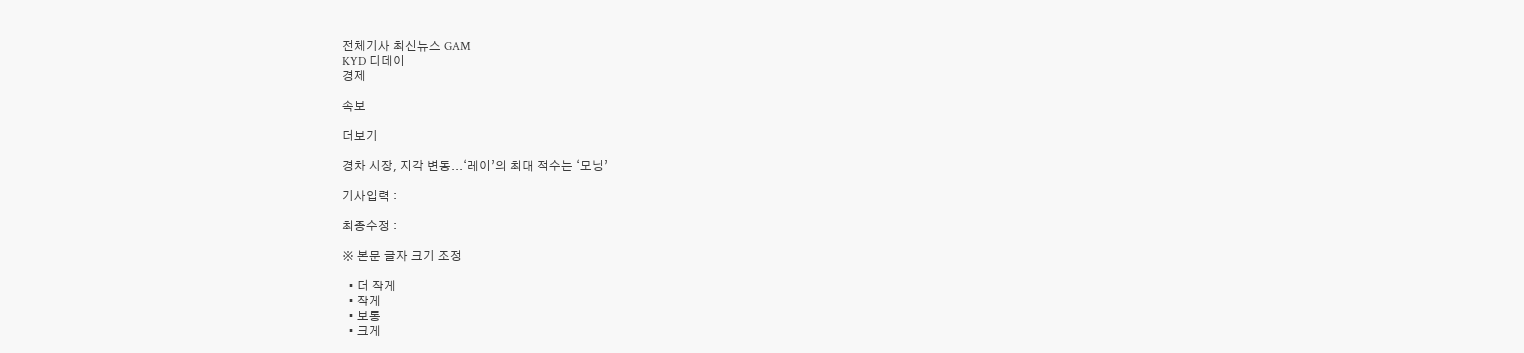전체기사 최신뉴스 GAM
KYD 디데이
경제

속보

더보기

경차 시장, 지각 변동...‘레이’의 최대 적수는 ‘모닝’

기사입력 :

최종수정 :

※ 본문 글자 크기 조정

  • 더 작게
  • 작게
  • 보통
  • 크게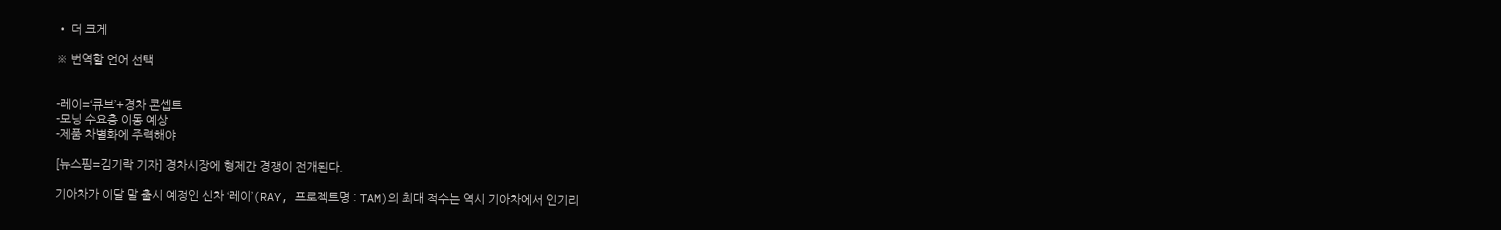• 더 크게

※ 번역할 언어 선택


-레이=‘큐브’+경차 콘셉트
-모닝 수요층 이동 예상
-제품 차별화에 주력해야

[뉴스핌=김기락 기자] 경차시장에 형제간 경쟁이 전개된다.

기아차가 이달 말 출시 예정인 신차 ‘레이’(RAY, 프로젝트명 : TAM)의 최대 적수는 역시 기아차에서 인기리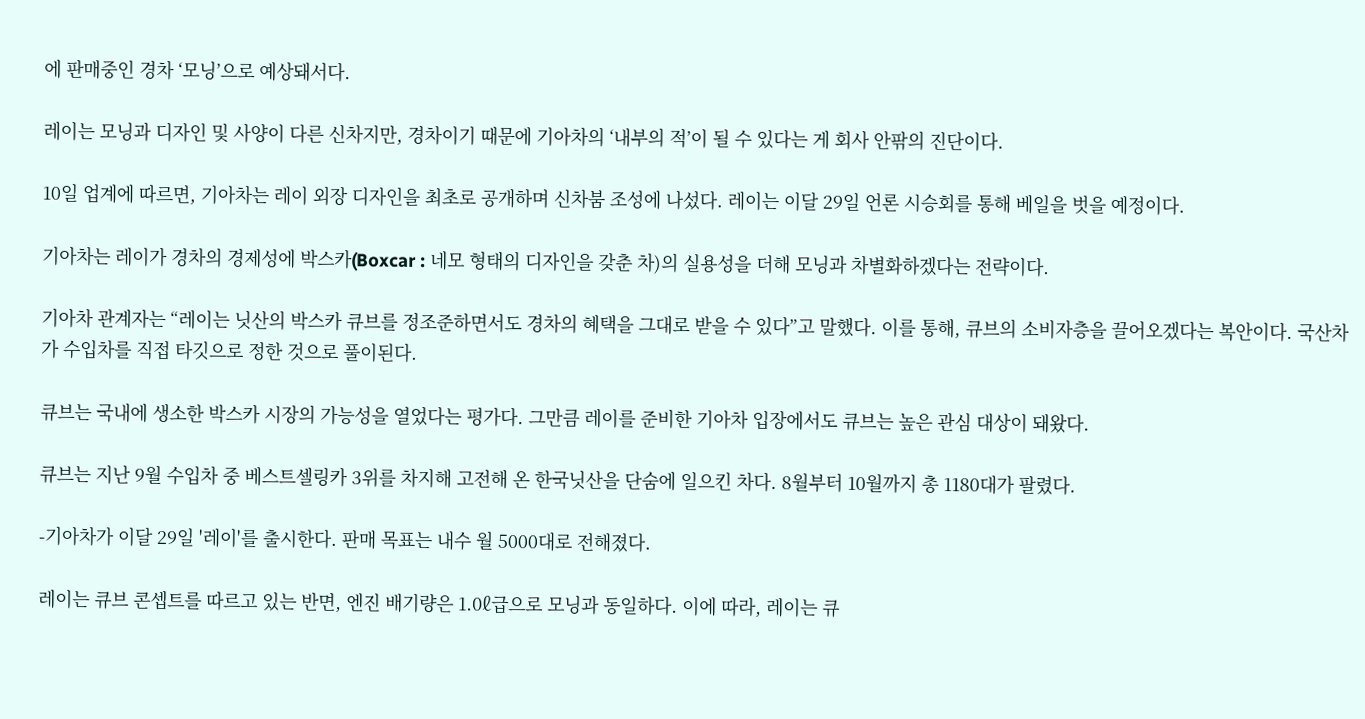에 판매중인 경차 ‘모닝’으로 예상돼서다.

레이는 모닝과 디자인 및 사양이 다른 신차지만, 경차이기 때문에 기아차의 ‘내부의 적’이 될 수 있다는 게 회사 안팎의 진단이다.

10일 업계에 따르면, 기아차는 레이 외장 디자인을 최초로 공개하며 신차붐 조성에 나섰다. 레이는 이달 29일 언론 시승회를 통해 베일을 벗을 예정이다.

기아차는 레이가 경차의 경제성에 박스카(Boxcar : 네모 형태의 디자인을 갖춘 차)의 실용성을 더해 모닝과 차별화하겠다는 전략이다.

기아차 관계자는 “레이는 닛산의 박스카 큐브를 정조준하면서도 경차의 혜택을 그대로 받을 수 있다”고 말했다. 이를 통해, 큐브의 소비자층을 끌어오겠다는 복안이다. 국산차가 수입차를 직접 타깃으로 정한 것으로 풀이된다.

큐브는 국내에 생소한 박스카 시장의 가능성을 열었다는 평가다. 그만큼 레이를 준비한 기아차 입장에서도 큐브는 높은 관심 대상이 돼왔다.

큐브는 지난 9월 수입차 중 베스트셀링카 3위를 차지해 고전해 온 한국닛산을 단숨에 일으킨 차다. 8월부터 10월까지 총 1180대가 팔렸다.

-기아차가 이달 29일 '레이'를 출시한다. 판매 목표는 내수 월 5000대로 전해졌다.

레이는 큐브 콘셉트를 따르고 있는 반면, 엔진 배기량은 1.0ℓ급으로 모닝과 동일하다. 이에 따라, 레이는 큐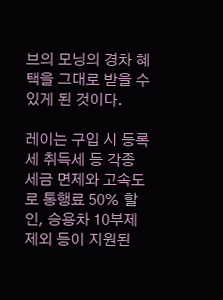브의 모닝의 경차 혜택을 그대로 받을 수 있게 된 것이다.

레이는 구입 시 등록세 취득세 등 각종 세금 면제와 고속도로 통행료 50% 할인, 승용차 10부제 제외 등이 지원된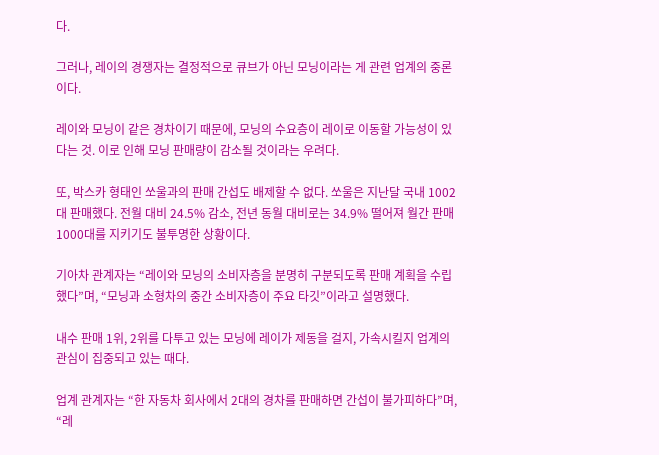다.

그러나, 레이의 경쟁자는 결정적으로 큐브가 아닌 모닝이라는 게 관련 업계의 중론이다.

레이와 모닝이 같은 경차이기 때문에, 모닝의 수요층이 레이로 이동할 가능성이 있다는 것. 이로 인해 모닝 판매량이 감소될 것이라는 우려다.

또, 박스카 형태인 쏘울과의 판매 간섭도 배제할 수 없다. 쏘울은 지난달 국내 1002대 판매했다. 전월 대비 24.5% 감소, 전년 동월 대비로는 34.9% 떨어져 월간 판매 1000대를 지키기도 불투명한 상황이다.

기아차 관계자는 “레이와 모닝의 소비자층을 분명히 구분되도록 판매 계획을 수립했다”며, “모닝과 소형차의 중간 소비자층이 주요 타깃”이라고 설명했다.

내수 판매 1위, 2위를 다투고 있는 모닝에 레이가 제동을 걸지, 가속시킬지 업계의 관심이 집중되고 있는 때다.

업계 관계자는 “한 자동차 회사에서 2대의 경차를 판매하면 간섭이 불가피하다”며, “레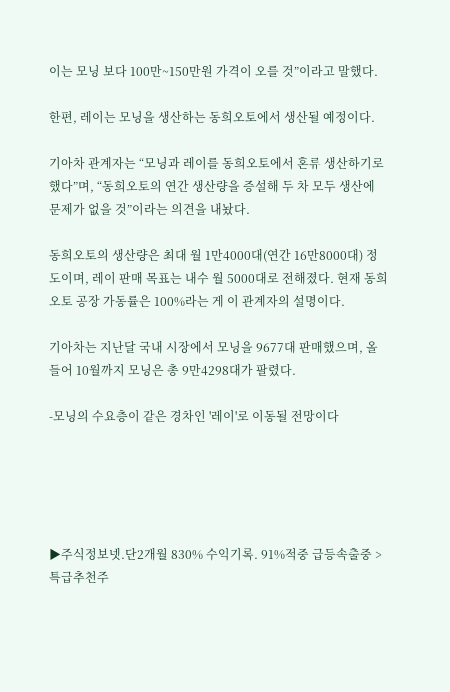이는 모닝 보다 100만~150만원 가격이 오를 것”이라고 말했다.

한편, 레이는 모닝을 생산하는 동희오토에서 생산될 예정이다.

기아차 관계자는 “모닝과 레이를 동희오토에서 혼류 생산하기로 했다”며, “동희오토의 연간 생산량을 증설해 두 차 모두 생산에 문제가 없을 것”이라는 의견을 내놨다.

동희오토의 생산량은 최대 월 1만4000대(연간 16만8000대) 정도이며, 레이 판매 목표는 내수 월 5000대로 전해졌다. 현재 동희오토 공장 가동률은 100%라는 게 이 관계자의 설명이다.

기아차는 지난달 국내 시장에서 모닝을 9677대 판매했으며, 올들어 10월까지 모닝은 총 9만4298대가 팔렸다.

-모닝의 수요층이 같은 경차인 '레이'로 이동될 전망이다





▶주식정보넷.단2개월 830% 수익기록. 91%적중 급등속출중 >특급추천주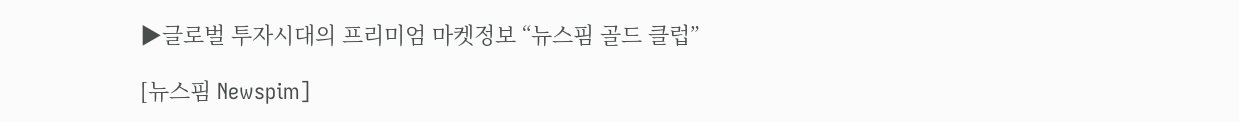▶글로벌 투자시대의 프리미엄 마켓정보 “뉴스핌 골드 클럽”

[뉴스핌 Newspim]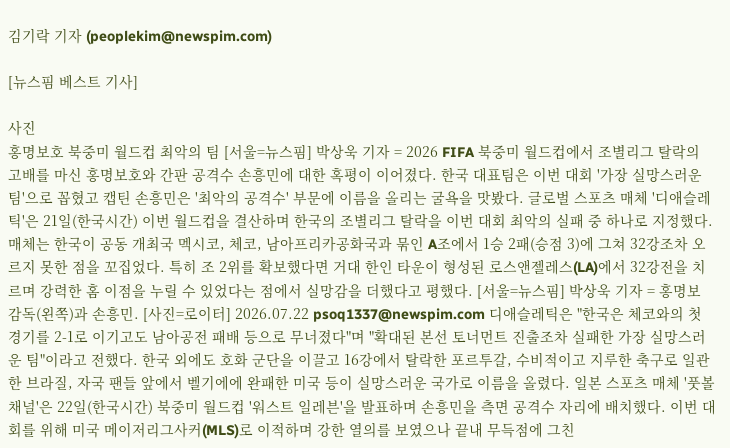김기락 기자 (peoplekim@newspim.com)

[뉴스핌 베스트 기사]

사진
홍명보호 북중미 월드컵 최악의 팀 [서울=뉴스핌] 박상욱 기자 = 2026 FIFA 북중미 월드컵에서 조별리그 탈락의 고배를 마신 홍명보호와 간판 공격수 손흥민에 대한 혹평이 이어졌다. 한국 대표팀은 이번 대회 '가장 실망스러운 팀'으로 꼽혔고 캡틴 손흥민은 '최악의 공격수' 부문에 이름을 올리는 굴욕을 맛봤다. 글로벌 스포츠 매체 '디애슬레틱'은 21일(한국시간) 이번 월드컵을 결산하며 한국의 조별리그 탈락을 이번 대회 최악의 실패 중 하나로 지정했다. 매체는 한국이 공동 개최국 멕시코, 체코, 남아프리카공화국과 묶인 A조에서 1승 2패(승점 3)에 그쳐 32강조차 오르지 못한 점을 꼬집었다. 특히 조 2위를 확보했다면 거대 한인 타운이 형성된 로스앤젤레스(LA)에서 32강전을 치르며 강력한 홈 이점을 누릴 수 있었다는 점에서 실망감을 더했다고 평했다. [서울=뉴스핌] 박상욱 기자 = 홍명보 감독(왼쪽)과 손흥민. [사진=로이터] 2026.07.22 psoq1337@newspim.com 디애슬레틱은 "한국은 체코와의 첫 경기를 2-1로 이기고도 남아공전 패배 등으로 무너졌다"며 "확대된 본선 토너먼트 진출조차 실패한 가장 실망스러운 팀"이라고 전했다. 한국 외에도 호화 군단을 이끌고 16강에서 탈락한 포르투갈, 수비적이고 지루한 축구로 일관한 브라질, 자국 팬들 앞에서 벨기에에 완패한 미국 등이 실망스러운 국가로 이름을 올렸다. 일본 스포츠 매체 '풋볼채널'은 22일(한국시간) 북중미 월드컵 '워스트 일레븐'을 발표하며 손흥민을 측면 공격수 자리에 배치했다. 이번 대회를 위해 미국 메이저리그사커(MLS)로 이적하며 강한 열의를 보였으나 끝내 무득점에 그친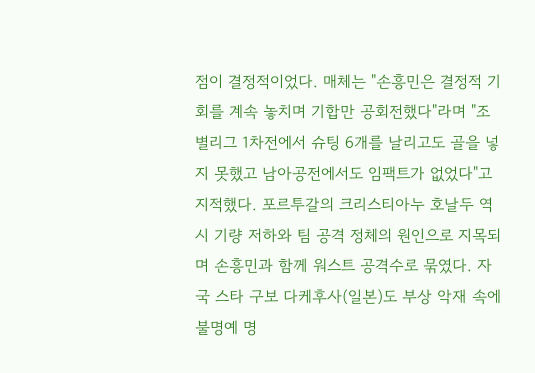점이 결정적이었다. 매체는 "손흥민은 결정적 기회를 계속 놓치며 기합만 공회전했다"라며 "조별리그 1차전에서 슈팅 6개를 날리고도 골을 넣지 못했고 남아공전에서도 임팩트가 없었다"고 지적했다. 포르투갈의 크리스티아누 호날두 역시 기량 저하와 팀 공격 정체의 원인으로 지목되며 손흥민과 함께 워스트 공격수로 묶였다. 자국 스타 구보 다케후사(일본)도 부상 악재 속에 불명예 명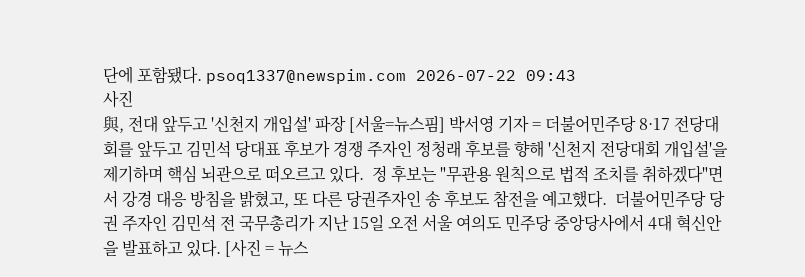단에 포함됐다. psoq1337@newspim.com 2026-07-22 09:43
사진
與, 전대 앞두고 '신천지 개입설' 파장 [서울=뉴스핌] 박서영 기자 = 더불어민주당 8·17 전당대회를 앞두고 김민석 당대표 후보가 경쟁 주자인 정청래 후보를 향해 '신천지 전당대회 개입설'을 제기하며 핵심 뇌관으로 떠오르고 있다.  정 후보는 "무관용 원칙으로 법적 조치를 취하겠다"면서 강경 대응 방침을 밝혔고, 또 다른 당권주자인 송 후보도 참전을 예고했다.  더불어민주당 당권 주자인 김민석 전 국무총리가 지난 15일 오전 서울 여의도 민주당 중앙당사에서 4대 혁신안을 발표하고 있다. [사진 = 뉴스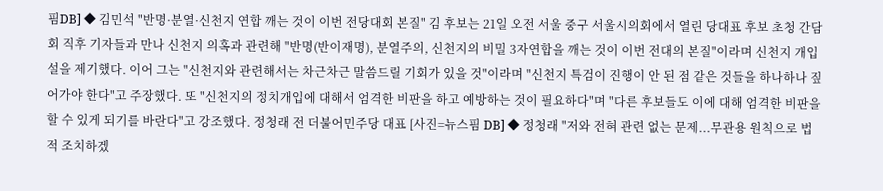핌DB] ◆ 김민석 "반명·분열·신천지 연합 깨는 것이 이번 전당대회 본질" 김 후보는 21일 오전 서울 중구 서울시의회에서 열린 당대표 후보 초청 간담회 직후 기자들과 만나 신천지 의혹과 관련해 "반명(반이재명), 분열주의, 신천지의 비밀 3자연합을 깨는 것이 이번 전대의 본질"이라며 신천지 개입설을 제기했다. 이어 그는 "신천지와 관련해서는 차근차근 말씀드릴 기회가 있을 것"이라며 "신천지 특검이 진행이 안 된 점 같은 것들을 하나하나 짚어가야 한다"고 주장했다. 또 "신천지의 정치개입에 대해서 엄격한 비판을 하고 예방하는 것이 필요하다"며 "다른 후보들도 이에 대해 엄격한 비판을 할 수 있게 되기를 바란다"고 강조했다. 정청래 전 더불어민주당 대표 [사진=뉴스핌 DB] ◆ 정청래 "저와 전혀 관련 없는 문제...무관용 원칙으로 법적 조치하겠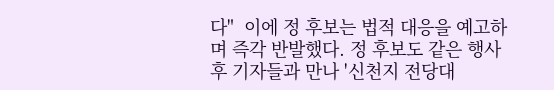다"  이에 정 후보는 법적 대응을 예고하며 즉각 반발했다. 정 후보도 같은 행사 후 기자들과 만나 '신천지 전당대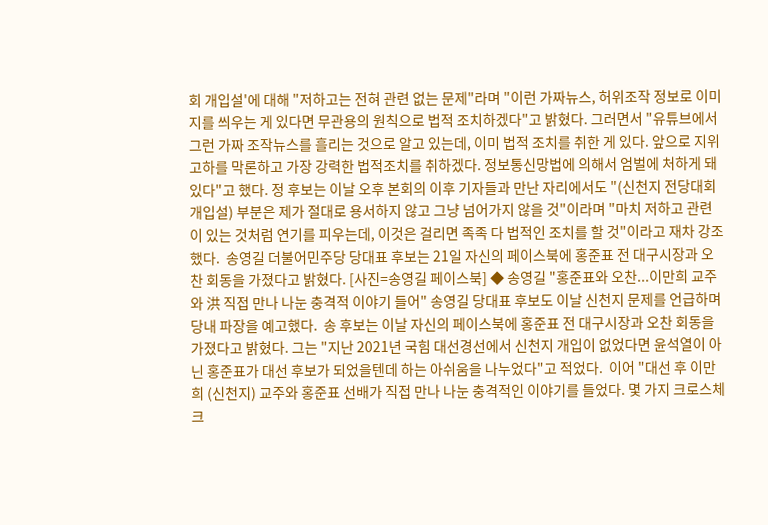회 개입설'에 대해 "저하고는 전혀 관련 없는 문제"라며 "이런 가짜뉴스, 허위조작 정보로 이미지를 씌우는 게 있다면 무관용의 원칙으로 법적 조치하겠다"고 밝혔다. 그러면서 "유튜브에서 그런 가짜 조작뉴스를 흘리는 것으로 알고 있는데, 이미 법적 조치를 취한 게 있다. 앞으로 지위고하를 막론하고 가장 강력한 법적조치를 취하겠다. 정보통신망법에 의해서 엄벌에 처하게 돼 있다"고 했다. 정 후보는 이날 오후 본회의 이후 기자들과 만난 자리에서도 "(신천지 전당대회 개입설) 부분은 제가 절대로 용서하지 않고 그냥 넘어가지 않을 것"이라며 "마치 저하고 관련이 있는 것처럼 연기를 피우는데, 이것은 걸리면 족족 다 법적인 조치를 할 것"이라고 재차 강조했다.  송영길 더불어민주당 당대표 후보는 21일 자신의 페이스북에 홍준표 전 대구시장과 오찬 회동을 가졌다고 밝혔다. [사진=송영길 페이스북] ◆ 송영길 "홍준표와 오찬...이만희 교주와 洪 직접 만나 나눈 충격적 이야기 들어" 송영길 당대표 후보도 이날 신천지 문제를 언급하며 당내 파장을 예고했다.  송 후보는 이날 자신의 페이스북에 홍준표 전 대구시장과 오찬 회동을 가졌다고 밝혔다. 그는 "지난 2021년 국힘 대선경선에서 신천지 개입이 없었다면 윤석열이 아닌 홍준표가 대선 후보가 되었을텐데 하는 아쉬움을 나누었다"고 적었다.  이어 "대선 후 이만희 (신천지) 교주와 홍준표 선배가 직접 만나 나눈 충격적인 이야기를 들었다. 몇 가지 크로스체크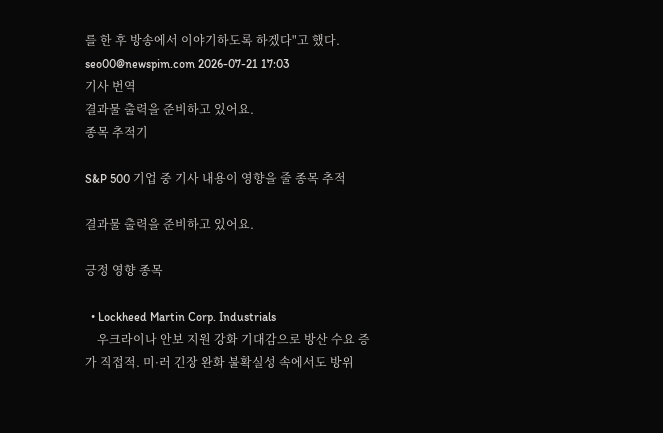를 한 후 방송에서 이야기하도록 하겠다"고 했다.  seo00@newspim.com 2026-07-21 17:03
기사 번역
결과물 출력을 준비하고 있어요.
종목 추적기

S&P 500 기업 중 기사 내용이 영향을 줄 종목 추적

결과물 출력을 준비하고 있어요.

긍정 영향 종목

  • Lockheed Martin Corp. Industrials
    우크라이나 안보 지원 강화 기대감으로 방산 수요 증가 직접적. 미·러 긴장 완화 불확실성 속에서도 방위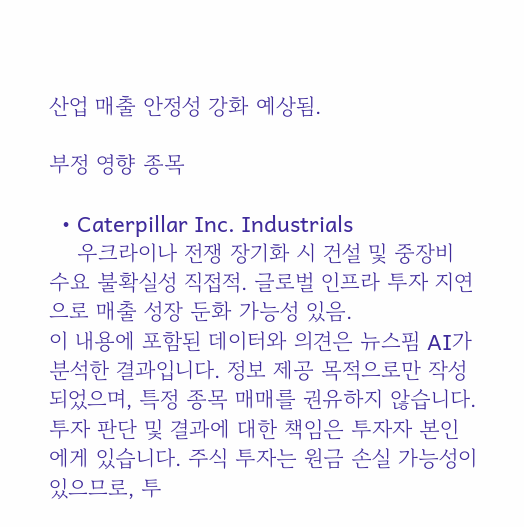산업 매출 안정성 강화 예상됨.

부정 영향 종목

  • Caterpillar Inc. Industrials
    우크라이나 전쟁 장기화 시 건설 및 중장비 수요 불확실성 직접적. 글로벌 인프라 투자 지연으로 매출 성장 둔화 가능성 있음.
이 내용에 포함된 데이터와 의견은 뉴스핌 AI가 분석한 결과입니다. 정보 제공 목적으로만 작성되었으며, 특정 종목 매매를 권유하지 않습니다. 투자 판단 및 결과에 대한 책임은 투자자 본인에게 있습니다. 주식 투자는 원금 손실 가능성이 있으므로, 투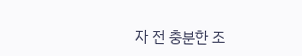자 전 충분한 조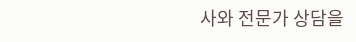사와 전문가 상담을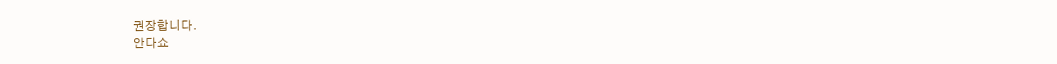권장합니다.
안다쇼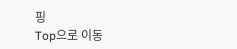핑
Top으로 이동